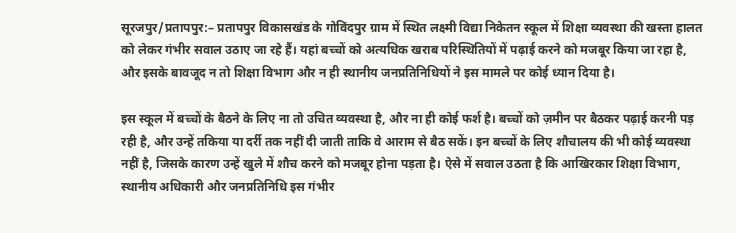सूरजपुर/प्रतापपुर:– प्रतापपुर विकासखंड के गोविंदपुर ग्राम में स्थित लक्ष्मी विद्या निकेतन स्कूल में शिक्षा व्यवस्था की खस्ता हालत को लेकर गंभीर सवाल उठाए जा रहे हैं। यहां बच्चों को अत्यधिक खराब परिस्थितियों में पढ़ाई करने को मजबूर किया जा रहा है, और इसके बावजूद न तो शिक्षा विभाग और न ही स्थानीय जनप्रतिनिधियों ने इस मामले पर कोई ध्यान दिया है।

इस स्कूल में बच्चों के बैठने के लिए ना तो उचित व्यवस्था है, और ना ही कोई फर्श है। बच्चों को ज़मीन पर बैठकर पढ़ाई करनी पड़ रही है, और उन्हें तकिया या दर्री तक नहीं दी जाती ताकि वे आराम से बैठ सकें। इन बच्चों के लिए शौचालय की भी कोई व्यवस्था नहीं है, जिसके कारण उन्हें खुले में शौच करने को मजबूर होना पड़ता है। ऐसे में सवाल उठता है कि आखिरकार शिक्षा विभाग, स्थानीय अधिकारी और जनप्रतिनिधि इस गंभीर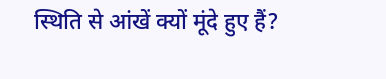स्थिति से आंखें क्यों मूंदे हुए हैं?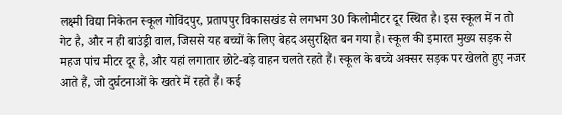लक्ष्मी विद्या निकेतन स्कूल गोविंदपुर, प्रतापपुर विकासखंड से लगभग 30 किलोमीटर दूर स्थित है। इस स्कूल में न तो गेट है, और न ही बाउंड्री वाल, जिससे यह बच्चों के लिए बेहद असुरक्षित बन गया है। स्कूल की इमारत मुख्य सड़क से महज पांच मीटर दूर है, और यहां लगातार छोटे-बड़े वाहन चलते रहते हैं। स्कूल के बच्चे अक्सर सड़क पर खेलते हुए नजर आते हैं, जो दुर्घटनाओं के खतरे में रहते हैं। कई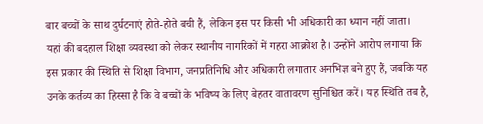बार बच्चों के साथ दुर्घटनाएं होते-होते बची हैं, लेकिन इस पर किसी भी अधिकारी का ध्यान नहीं जाता।
यहां की बदहाल शिक्षा व्यवस्था को लेकर स्थानीय नागरिकों में गहरा आक्रोश है। उन्होंने आरोप लगाया कि इस प्रकार की स्थिति से शिक्षा विभाग, जनप्रतिनिधि और अधिकारी लगातार अनभिज्ञ बने हुए हैं, जबकि यह उनके कर्तव्य का हिस्सा है कि वे बच्चों के भविष्य के लिए बेहतर वातावरण सुनिश्चित करें। यह स्थिति तब है,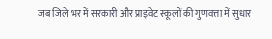जब जिले भर में सरकारी और प्राइवेट स्कूलों की गुणवत्ता में सुधार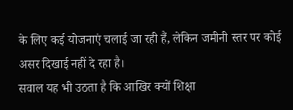के लिए कई योजनाएं चलाई जा रही हैं, लेकिन जमीनी स्तर पर कोई असर दिखाई नहीं दे रहा है।
सवाल यह भी उठता है कि आखिर क्यों शिक्षा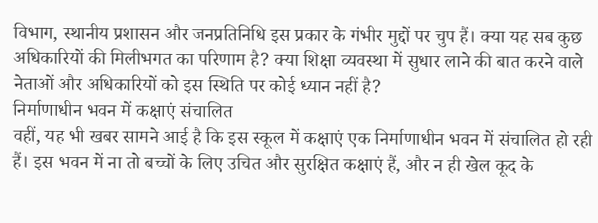विभाग, स्थानीय प्रशासन और जनप्रतिनिधि इस प्रकार के गंभीर मुद्दों पर चुप हैं। क्या यह सब कुछ अधिकारियों की मिलीभगत का परिणाम है? क्या शिक्षा व्यवस्था में सुधार लाने की बात करने वाले नेताओं और अधिकारियों को इस स्थिति पर कोई ध्यान नहीं है?
निर्माणाधीन भवन में कक्षाएं संचालित
वहीं, यह भी खबर सामने आई है कि इस स्कूल में कक्षाएं एक निर्माणाधीन भवन में संचालित हो रही हैं। इस भवन में ना तो बच्चों के लिए उचित और सुरक्षित कक्षाएं हैं, और न ही खेल कूद के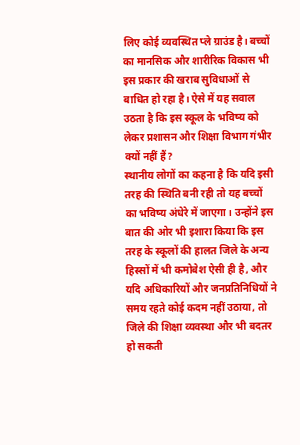लिए कोई व्यवस्थित प्ले ग्राउंड है। बच्चों का मानसिक और शारीरिक विकास भी इस प्रकार की खराब सुविधाओं से बाधित हो रहा है। ऐसे में यह सवाल उठता है कि इस स्कूल के भविष्य को लेकर प्रशासन और शिक्षा विभाग गंभीर क्यों नहीं हैं?
स्थानीय लोगों का कहना है कि यदि इसी तरह की स्थिति बनी रही तो यह बच्चों का भविष्य अंधेरे में जाएगा। उन्होंने इस बात की ओर भी इशारा किया कि इस तरह के स्कूलों की हालत जिले के अन्य हिस्सों में भी कमोबेश ऐसी ही है, और यदि अधिकारियों और जनप्रतिनिधियों ने समय रहते कोई कदम नहीं उठाया, तो जिले की शिक्षा व्यवस्था और भी बदतर हो सकती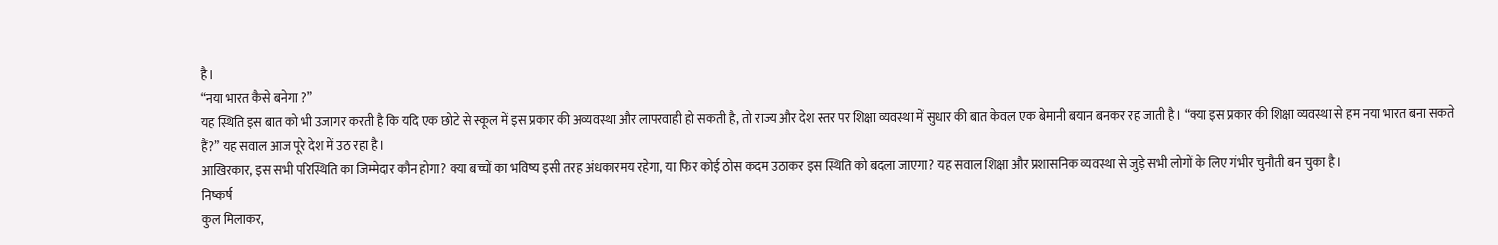है।
“नया भारत कैसे बनेगा ?”
यह स्थिति इस बात को भी उजागर करती है कि यदि एक छोटे से स्कूल में इस प्रकार की अव्यवस्था और लापरवाही हो सकती है, तो राज्य और देश स्तर पर शिक्षा व्यवस्था में सुधार की बात केवल एक बेमानी बयान बनकर रह जाती है। “क्या इस प्रकार की शिक्षा व्यवस्था से हम नया भारत बना सकते हैं?” यह सवाल आज पूरे देश में उठ रहा है।
आखिरकार, इस सभी परिस्थिति का जिम्मेदार कौन होगा? क्या बच्चों का भविष्य इसी तरह अंधकारमय रहेगा, या फिर कोई ठोस कदम उठाकर इस स्थिति को बदला जाएगा? यह सवाल शिक्षा और प्रशासनिक व्यवस्था से जुड़े सभी लोगों के लिए गंभीर चुनौती बन चुका है।
निष्कर्ष
कुल मिलाकर,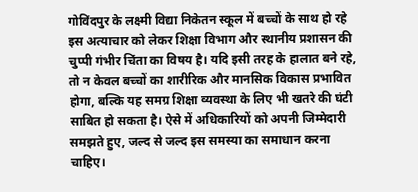गोविंदपुर के लक्ष्मी विद्या निकेतन स्कूल में बच्चों के साथ हो रहे इस अत्याचार को लेकर शिक्षा विभाग और स्थानीय प्रशासन की चुप्पी गंभीर चिंता का विषय है। यदि इसी तरह के हालात बने रहे, तो न केवल बच्चों का शारीरिक और मानसिक विकास प्रभावित होगा, बल्कि यह समग्र शिक्षा व्यवस्था के लिए भी खतरे की घंटी साबित हो सकता है। ऐसे में अधिकारियों को अपनी जिम्मेदारी समझते हुए, जल्द से जल्द इस समस्या का समाधान करना चाहिए।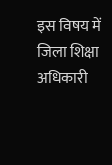इस विषय में जिला शिक्षा अधिकारी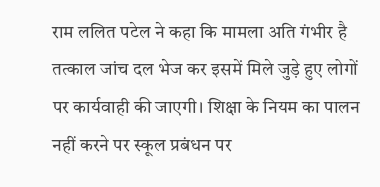राम ललित पटेल ने कहा कि मामला अति गंभीर है तत्काल जांच दल भेज कर इसमें मिले जुड़े हुए लोगों पर कार्यवाही की जाएगी। शिक्षा के नियम का पालन नहीं करने पर स्कूल प्रबंधन पर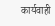कार्यवाही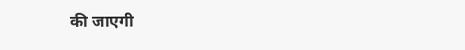की जाएगी